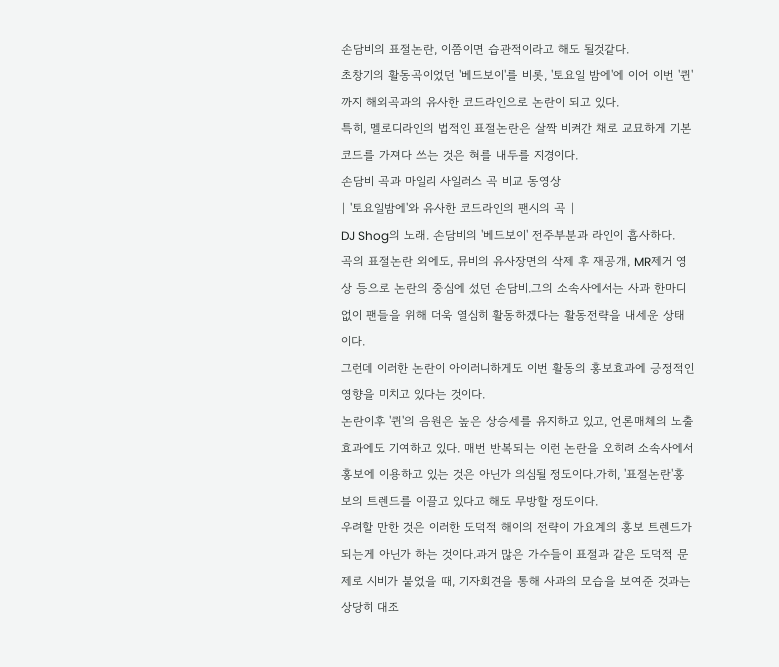손담비의 표절논란, 이쯤이면 습관적이라고 해도 될것같다.
초창기의 활동곡이었던 '베드보이'를 비롯, '토요일 밤에'에 이어 이번 '퀸'까지 해외곡과의 유사한 코드라인으로 논란이 되고 있다.
특히, 멜로디라인의 법적인 표절논란은 살짝 비켜간 채로 교묘하게 기본코드를 가져다 쓰는 것은 혀를 내두를 지경이다.
손담비 곡과 마일리 사일러스 곡 비교 동영상
| '토요일밤에'와 유사한 코드라인의 팬시의 곡 |
DJ Shog의 노래. 손담비의 '베드보이' 전주부분과 라인이 흡사하다.
곡의 표절논란 외에도, 뮤비의 유사장면의 삭제 후 재공개, MR제거 영상 등으로 논란의 중심에 섰던 손담비.그의 소속사에서는 사과 한마디 없이 팬들을 위해 더욱 열심히 활동하겠다는 활동전략을 내세운 상태이다.
그런데 이러한 논란이 아이러니하게도 이번 활동의 홍보효과에 긍정적인 영향을 미치고 있다는 것이다.
논란이후 '퀸'의 음원은 높은 상승세를 유지하고 있고, 언론매체의 노출효과에도 기여하고 있다. 매번 반복되는 이런 논란을 오히려 소속사에서 홍보에 이용하고 있는 것은 아닌가 의심될 정도이다.가히, '표절논란'홍보의 트렌드를 이끌고 있다고 해도 무방할 정도이다.
우려할 만한 것은 이러한 도덕적 해이의 전략이 가요계의 홍보 트렌드가 되는게 아닌가 하는 것이다.과거 많은 가수들이 표절과 같은 도덕적 문제로 시비가 붙었을 때, 기자회견을 통해 사과의 모습을 보여준 것과는상당히 대조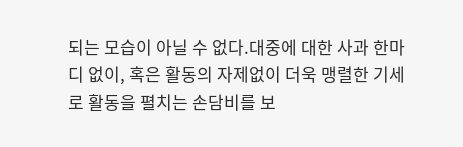되는 모습이 아닐 수 없다.대중에 대한 사과 한마디 없이, 혹은 활동의 자제없이 더욱 맹렬한 기세로 활동을 펼치는 손담비를 보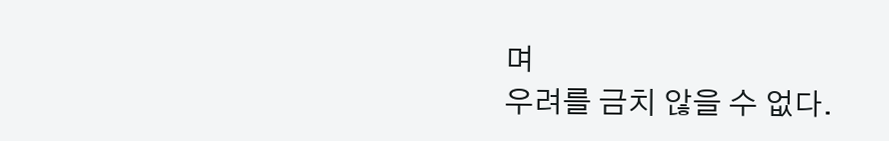며
우려를 금치 않을 수 없다.